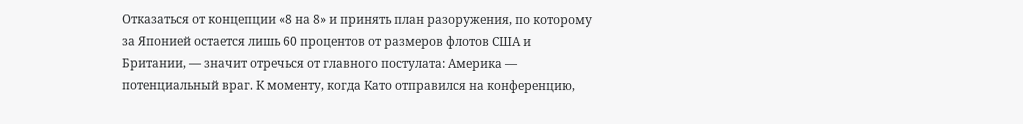Отказаться от концепции «8 на 8» и принять план разоружения, по которому за Японией остается лишь 60 процентов от размеров флотов США и Британии, — значит отречься от главного постулата: Америка — потенциальный враг. К моменту, когда Като отправился на конференцию,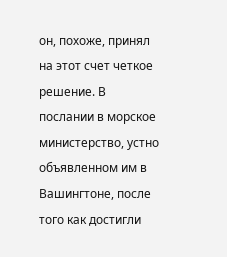он, похоже, принял на этот счет четкое решение. В послании в морское министерство, устно объявленном им в Вашингтоне, после того как достигли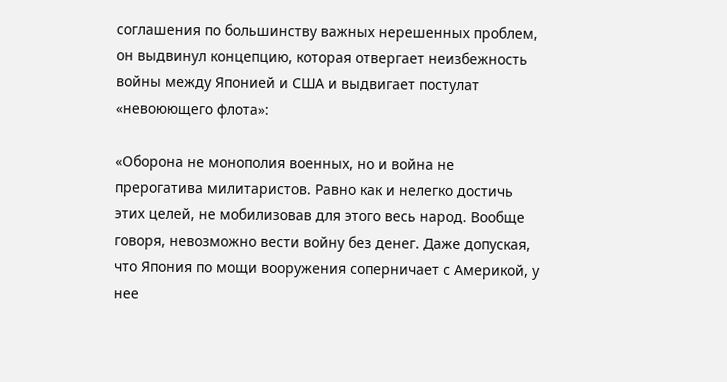соглашения по большинству важных нерешенных проблем, он выдвинул концепцию, которая отвергает неизбежность войны между Японией и США и выдвигает постулат «невоюющего флота»:

«Оборона не монополия военных, но и война не прерогатива милитаристов. Равно как и нелегко достичь этих целей, не мобилизовав для этого весь народ. Вообще говоря, невозможно вести войну без денег. Даже допуская, что Япония по мощи вооружения соперничает с Америкой, у нее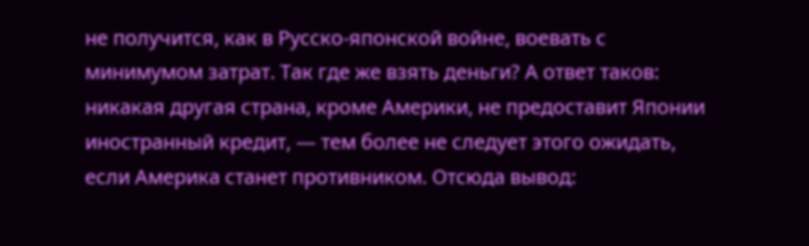не получится, как в Русско-японской войне, воевать с минимумом затрат. Так где же взять деньги? А ответ таков: никакая другая страна, кроме Америки, не предоставит Японии иностранный кредит, — тем более не следует этого ожидать, если Америка станет противником. Отсюда вывод: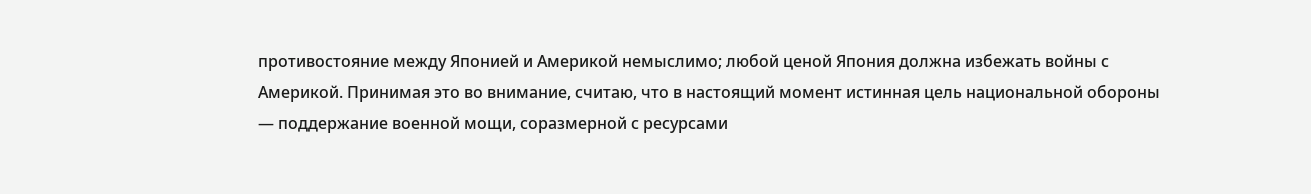противостояние между Японией и Америкой немыслимо; любой ценой Япония должна избежать войны с Америкой. Принимая это во внимание, считаю, что в настоящий момент истинная цель национальной обороны — поддержание военной мощи, соразмерной с ресурсами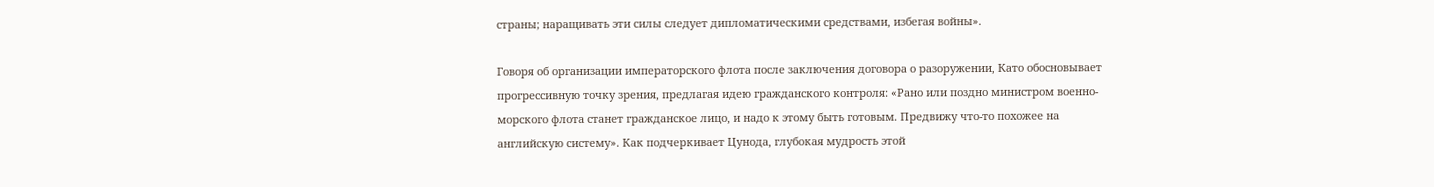страны; наращивать эти силы следует дипломатическими средствами, избегая войны».

Говоря об организации императорского флота после заключения договора о разоружении, Като обосновывает прогрессивную точку зрения, предлагая идею гражданского контроля: «Рано или поздно министром военно- морского флота станет гражданское лицо, и надо к этому быть готовым. Предвижу что-то похожее на английскую систему». Как подчеркивает Цунода, глубокая мудрость этой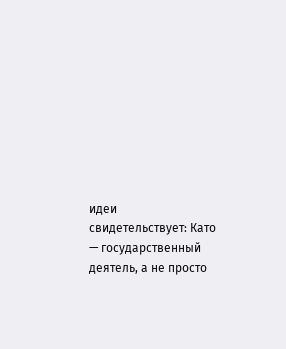идеи свидетельствует: Като — государственный деятель, а не просто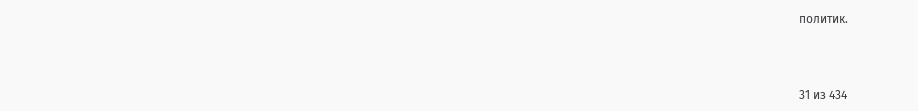политик.



31 из 434